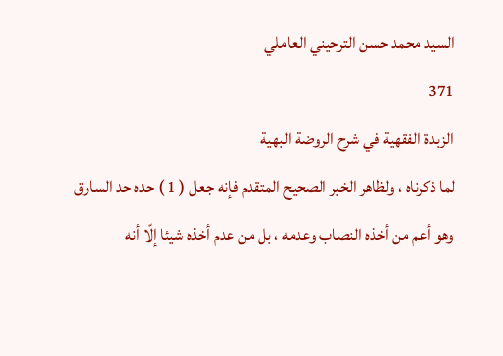السيد محمد حسن الترحيني العاملي
371
الزبدة الفقهية في شرح الروضة البهية
لما ذكرناه ، ولظاهر الخبر الصحيح المتقدم فإنه جعل ( 1 ) حده حد السارق وهو أعم من أخذه النصاب وعدمه ، بل من عدم أخذه شيئا إلّا أنه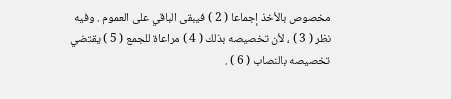مخصوص بالأخذ إجماعا ( 2 ) فيبقى الباقي على العموم . وفيه نظر ( 3 ) ، لأن تخصيصه بذلك ( 4 ) مراعاة للجمع ( 5 ) يقتضي تخصيصه بالنصاب ( 6 ) .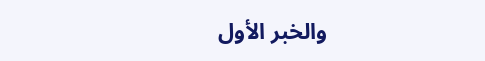والخبر الأول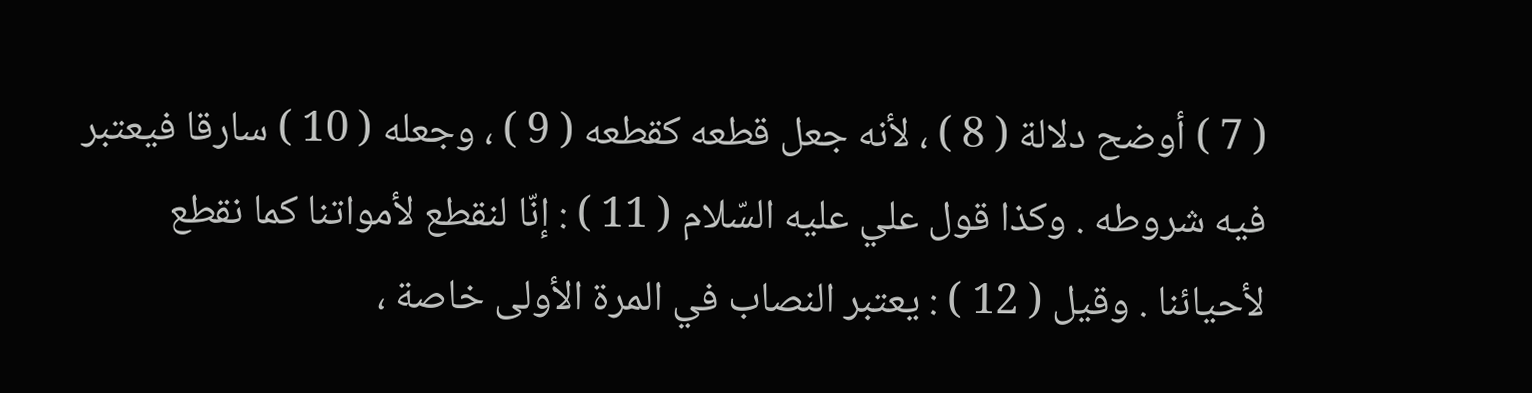( 7 ) أوضح دلالة ( 8 ) ، لأنه جعل قطعه كقطعه ( 9 ) ، وجعله ( 10 ) سارقا فيعتبر فيه شروطه . وكذا قول علي عليه السّلام ( 11 ) : إنّا لنقطع لأمواتنا كما نقطع لأحيائنا . وقيل ( 12 ) : يعتبر النصاب في المرة الأولى خاصة ،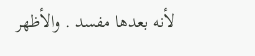لأنه بعدها مفسد . والأظهر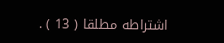اشتراطه مطلقا ( 13 ) .